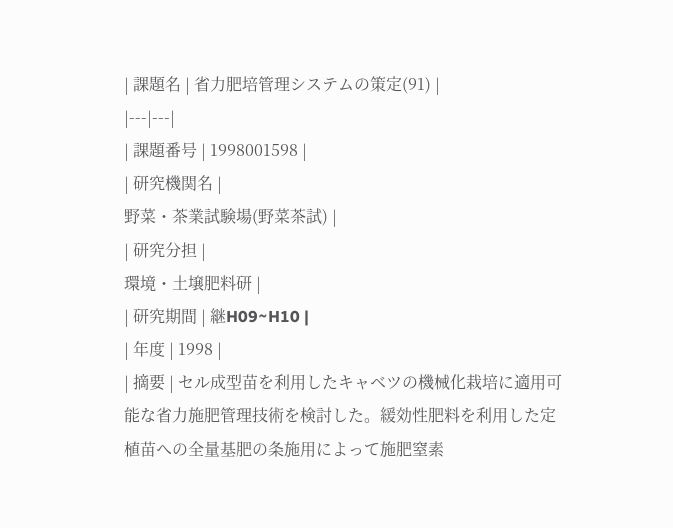| 課題名 | 省力肥培管理システムの策定(91) |
|---|---|
| 課題番号 | 1998001598 |
| 研究機関名 |
野菜・茶業試験場(野菜茶試) |
| 研究分担 |
環境・土壌肥料研 |
| 研究期間 | 継H09~H10 |
| 年度 | 1998 |
| 摘要 | セル成型苗を利用したキャベツの機械化栽培に適用可能な省力施肥管理技術を検討した。緩効性肥料を利用した定植苗への全量基肥の条施用によって施肥窒素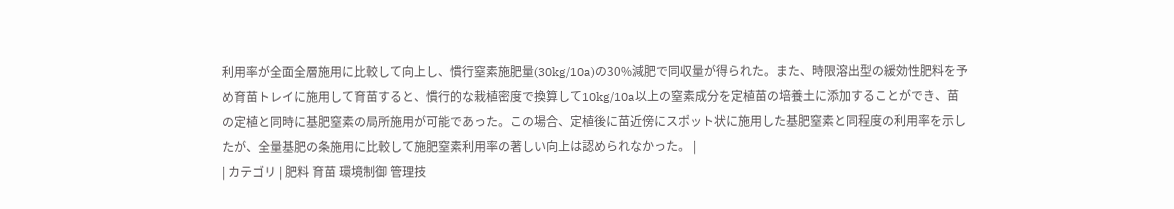利用率が全面全層施用に比較して向上し、慣行窒素施肥量(30kg/10a)の30%減肥で同収量が得られた。また、時限溶出型の緩効性肥料を予め育苗トレイに施用して育苗すると、慣行的な栽植密度で換算して10kg/10a以上の窒素成分を定植苗の培養土に添加することができ、苗の定植と同時に基肥窒素の局所施用が可能であった。この場合、定植後に苗近傍にスポット状に施用した基肥窒素と同程度の利用率を示したが、全量基肥の条施用に比較して施肥窒素利用率の著しい向上は認められなかった。 |
| カテゴリ | 肥料 育苗 環境制御 管理技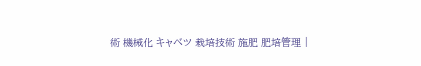術 機械化 キャベツ 栽培技術 施肥 肥培管理 |